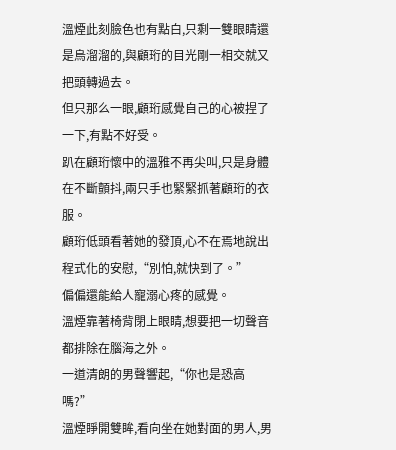溫煙此刻臉色也有點白,只剩一雙眼睛還是烏溜溜的,與顧珩的目光剛一相交就又把頭轉過去。
但只那么一眼,顧珩感覺自己的心被捏了一下,有點不好受。
趴在顧珩懷中的溫雅不再尖叫,只是身體在不斷顫抖,兩只手也緊緊抓著顧珩的衣服。
顧珩低頭看著她的發頂,心不在焉地說出程式化的安慰,“別怕,就快到了。”
偏偏還能給人寵溺心疼的感覺。
溫煙靠著椅背閉上眼睛,想要把一切聲音都排除在腦海之外。
一道清朗的男聲響起,“你也是恐高嗎?”
溫煙睜開雙眸,看向坐在她對面的男人,男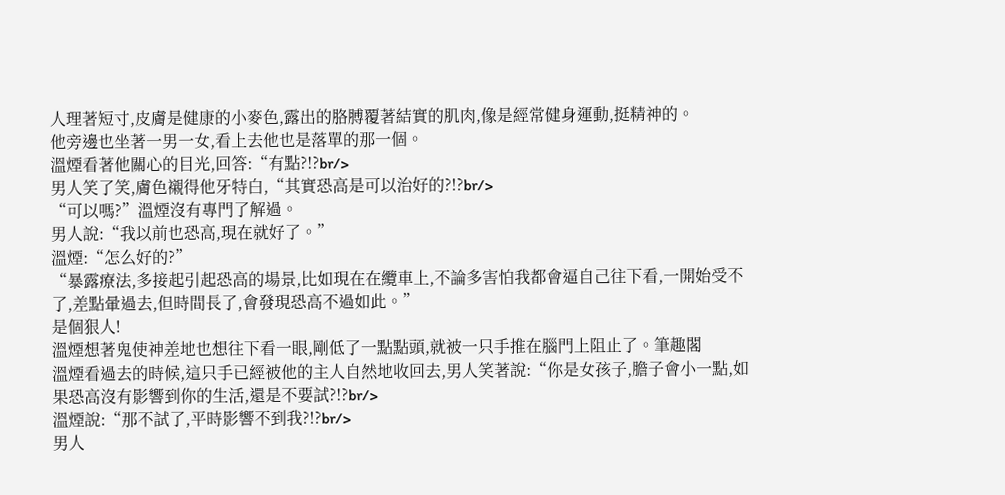人理著短寸,皮膚是健康的小麥色,露出的胳膊覆著結實的肌肉,像是經常健身運動,挺精神的。
他旁邊也坐著一男一女,看上去他也是落單的那一個。
溫煙看著他關心的目光,回答:“有點?!?br/>
男人笑了笑,膚色襯得他牙特白,“其實恐高是可以治好的?!?br/>
“可以嗎?”溫煙沒有專門了解過。
男人說:“我以前也恐高,現在就好了。”
溫煙:“怎么好的?”
“暴露療法,多接起引起恐高的場景,比如現在在纜車上,不論多害怕我都會逼自己往下看,一開始受不了,差點暈過去,但時間長了,會發現恐高不過如此。”
是個狠人!
溫煙想著鬼使神差地也想往下看一眼,剛低了一點點頭,就被一只手推在腦門上阻止了。筆趣閣
溫煙看過去的時候,這只手已經被他的主人自然地收回去,男人笑著說:“你是女孩子,膽子會小一點,如果恐高沒有影響到你的生活,還是不要試?!?br/>
溫煙說:“那不試了,平時影響不到我?!?br/>
男人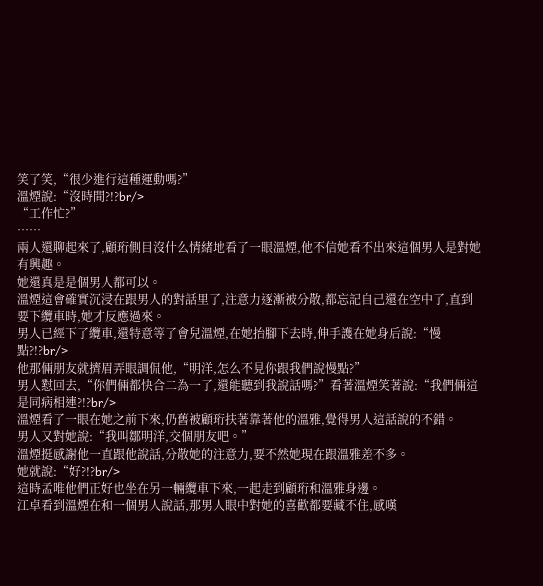笑了笑,“很少進行這種運動嗎?”
溫煙說:“沒時間?!?br/>
“工作忙?”
……
兩人還聊起來了,顧珩側目沒什么情緒地看了一眼溫煙,他不信她看不出來這個男人是對她有興趣。
她還真是是個男人都可以。
溫煙這會確實沉浸在跟男人的對話里了,注意力逐漸被分散,都忘記自己還在空中了,直到要下纜車時,她才反應過來。
男人已經下了纜車,還特意等了會兒溫煙,在她抬腳下去時,伸手護在她身后說:“慢點?!?br/>
他那倆朋友就擠眉弄眼調侃他,“明洋,怎么不見你跟我們說慢點?”
男人懟回去,“你們倆都快合二為一了,還能聽到我說話嗎?”看著溫煙笑著說:“我們倆這是同病相連?!?br/>
溫煙看了一眼在她之前下來,仍舊被顧珩扶著靠著他的溫雅,覺得男人這話說的不錯。
男人又對她說:“我叫鄒明洋,交個朋友吧。”
溫煙挺感謝他一直跟他說話,分散她的注意力,要不然她現在跟溫雅差不多。
她就說:“好?!?br/>
這時孟唯他們正好也坐在另一輛纜車下來,一起走到顧珩和溫雅身邊。
江卓看到溫煙在和一個男人說話,那男人眼中對她的喜歡都要藏不住,感嘆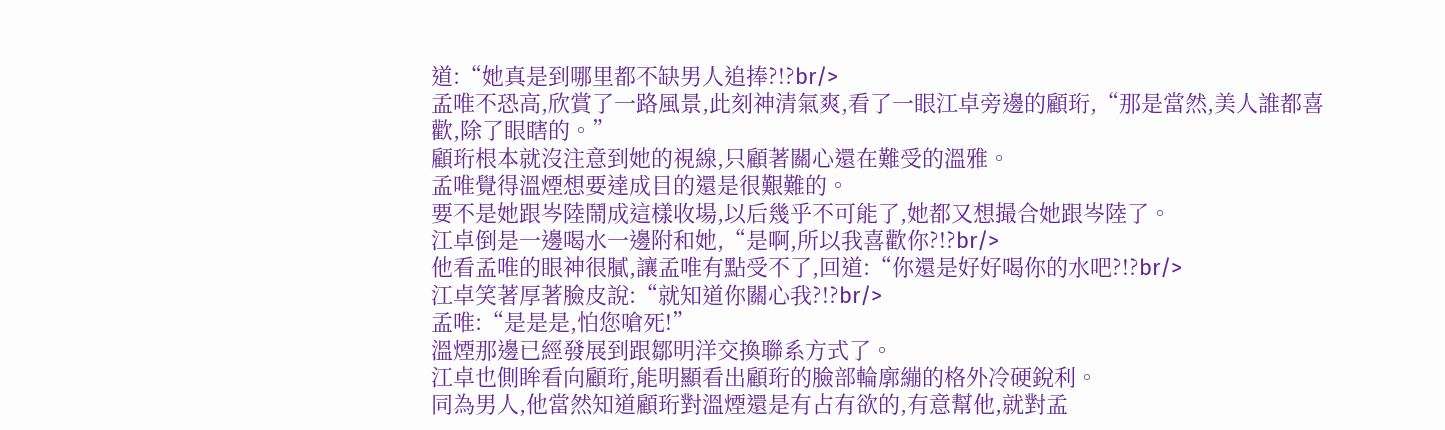道:“她真是到哪里都不缺男人追捧?!?br/>
孟唯不恐高,欣賞了一路風景,此刻神清氣爽,看了一眼江卓旁邊的顧珩,“那是當然,美人誰都喜歡,除了眼瞎的。”
顧珩根本就沒注意到她的視線,只顧著關心還在難受的溫雅。
孟唯覺得溫煙想要達成目的還是很艱難的。
要不是她跟岑陸鬧成這樣收場,以后幾乎不可能了,她都又想撮合她跟岑陸了。
江卓倒是一邊喝水一邊附和她,“是啊,所以我喜歡你?!?br/>
他看孟唯的眼神很膩,讓孟唯有點受不了,回道:“你還是好好喝你的水吧?!?br/>
江卓笑著厚著臉皮說:“就知道你關心我?!?br/>
孟唯:“是是是,怕您嗆死!”
溫煙那邊已經發展到跟鄒明洋交換聯系方式了。
江卓也側眸看向顧珩,能明顯看出顧珩的臉部輪廓繃的格外冷硬銳利。
同為男人,他當然知道顧珩對溫煙還是有占有欲的,有意幫他,就對孟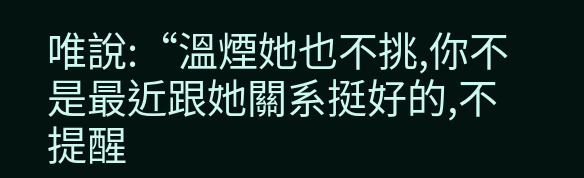唯說:“溫煙她也不挑,你不是最近跟她關系挺好的,不提醒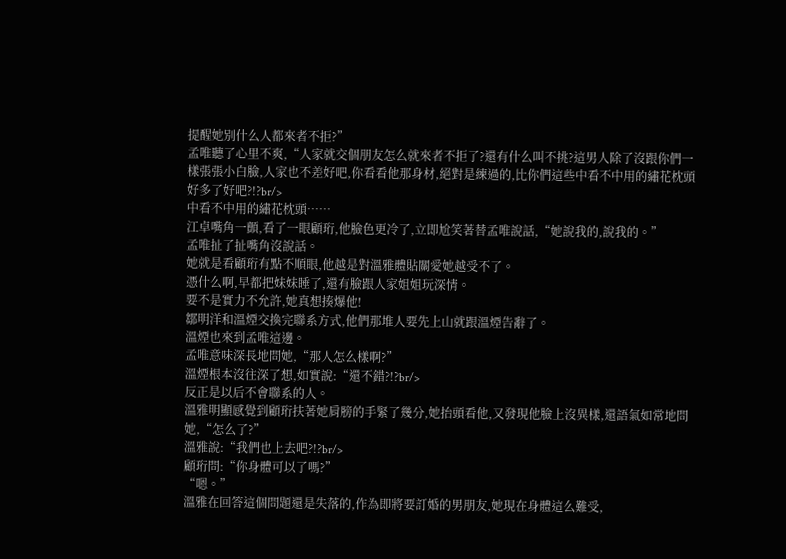提醒她別什么人都來者不拒?”
孟唯聽了心里不爽,“人家就交個朋友怎么就來者不拒了?還有什么叫不挑?這男人除了沒跟你們一樣張張小白臉,人家也不差好吧,你看看他那身材,絕對是練過的,比你們這些中看不中用的繡花枕頭好多了好吧?!?br/>
中看不中用的繡花枕頭……
江卓嘴角一顫,看了一眼顧珩,他臉色更冷了,立即尬笑著替孟唯說話,“她說我的,說我的。”
孟唯扯了扯嘴角沒說話。
她就是看顧珩有點不順眼,他越是對溫雅體貼關愛她越受不了。
憑什么啊,早都把妹妹睡了,還有臉跟人家姐姐玩深情。
要不是實力不允許,她真想揍爆他!
鄒明洋和溫煙交換完聯系方式,他們那堆人要先上山就跟溫煙告辭了。
溫煙也來到孟唯這邊。
孟唯意味深長地問她,“那人怎么樣啊?”
溫煙根本沒往深了想,如實說:“還不錯?!?br/>
反正是以后不會聯系的人。
溫雅明顯感覺到顧珩扶著她肩膀的手緊了幾分,她抬頭看他,又發現他臉上沒異樣,還語氣如常地問她,“怎么了?”
溫雅說:“我們也上去吧?!?br/>
顧珩問:“你身體可以了嗎?”
“嗯。”
溫雅在回答這個問題還是失落的,作為即將要訂婚的男朋友,她現在身體這么難受,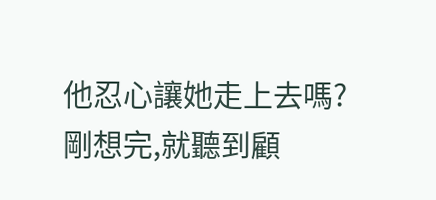他忍心讓她走上去嗎?
剛想完,就聽到顧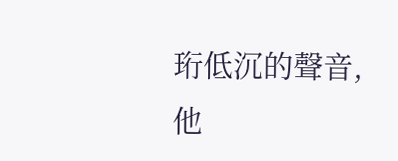珩低沉的聲音,他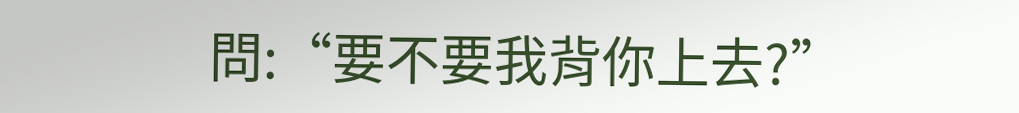問:“要不要我背你上去?”